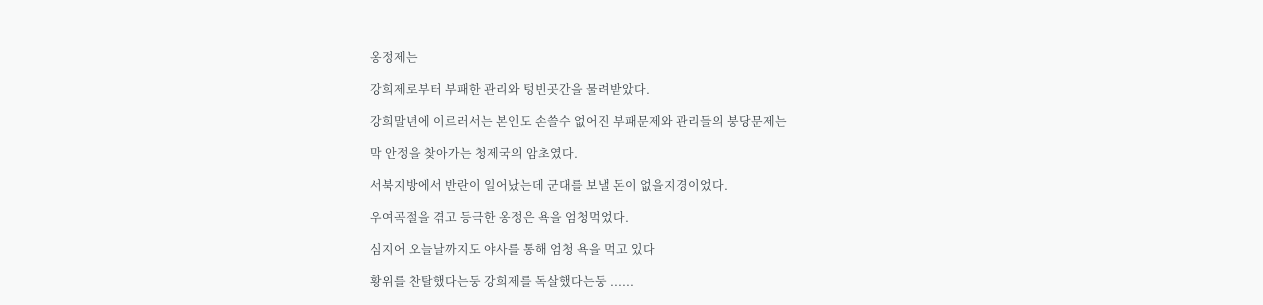옹정제는

강희제로부터 부패한 관리와 텅빈곳간을 물려받았다.

강희말년에 이르러서는 본인도 손쓸수 없어진 부패문제와 관리들의 붕당문제는

막 안정을 찾아가는 청제국의 암초였다.

서북지방에서 반란이 일어났는데 군대를 보낼 돈이 없을지경이었다.

우여곡절을 겪고 등극한 옹정은 욕을 엄청먹었다.

심지어 오늘날까지도 야사를 통해 엄청 욕을 먹고 있다

황위를 찬탈했다는둥 강희제를 독살했다는둥 ......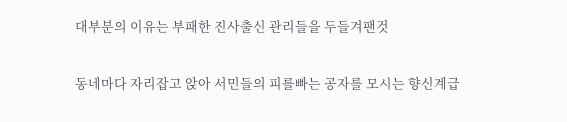대부분의 이유는 부패한 진사출신 관리들을 두들겨팬것

동네마다 자리잡고 앉아 서민들의 피를빠는 공자를 모시는 향신계급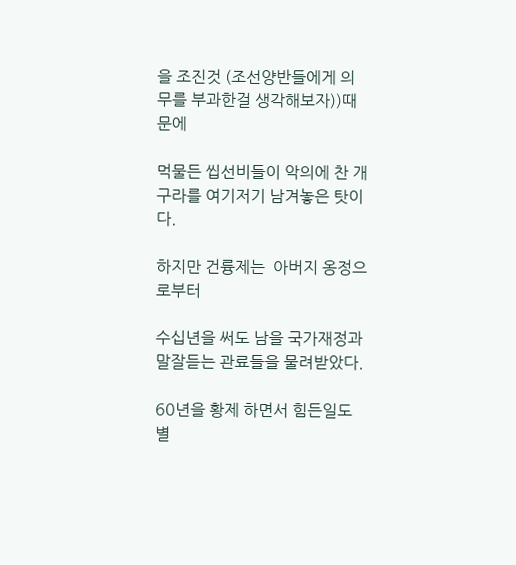을 조진것 (조선양반들에게 의무를 부과한걸 생각해보자))때문에

먹물든 씹선비들이 악의에 찬 개구라를 여기저기 남겨놓은 탓이다.

하지만 건륭제는  아버지 옹정으로부터

수십년을 써도 남을 국가재정과 말잘듣는 관료들을 물려받았다.

60년을 황제 하면서 힘든일도 별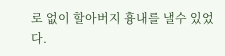로 없이 할아버지 흉내를 낼수 있었다.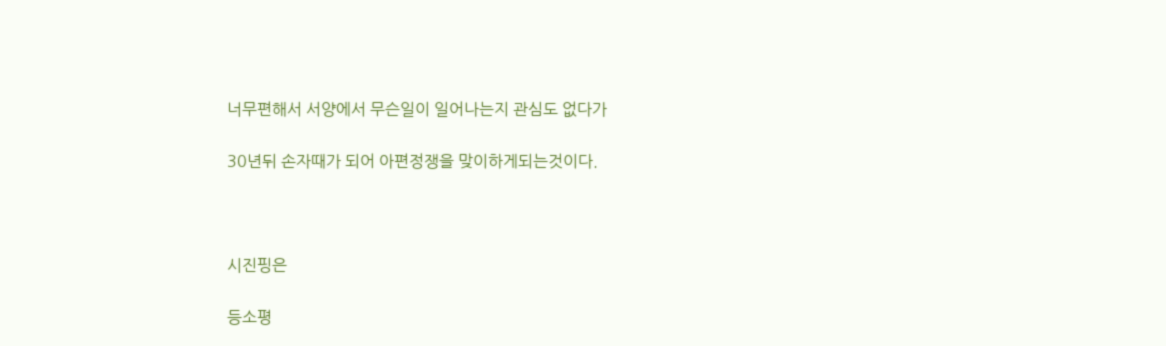너무편해서 서양에서 무슨일이 일어나는지 관심도 없다가

30년뒤 손자때가 되어 아편정쟁을 맞이하게되는것이다.



시진핑은

등소평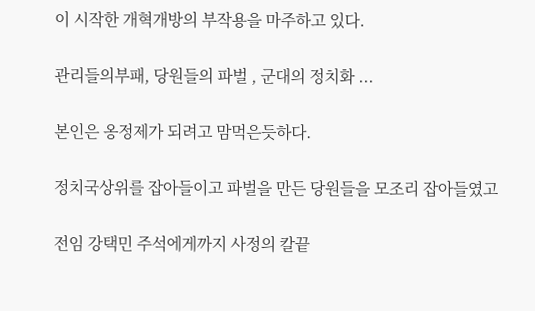이 시작한 개혁개방의 부작용을 마주하고 있다.

관리들의부패, 당원들의 파벌 , 군대의 정치화 ...

본인은 옹정제가 되려고 맘먹은듯하다.

정치국상위를 잡아들이고 파벌을 만든 당원들을 모조리 잡아들였고

전임 강택민 주석에게까지 사정의 칼끝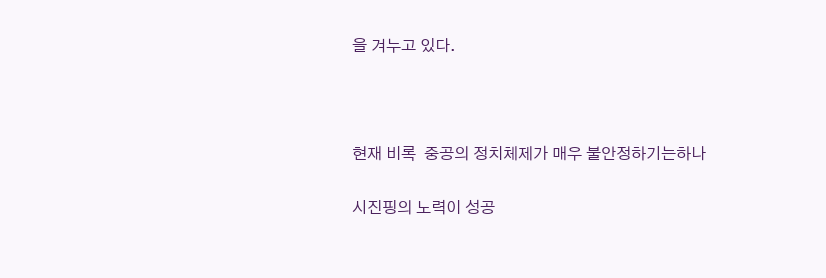을 겨누고 있다.



현재 비록  중공의 정치체제가 매우 불안정하기는하나

시진핑의 노력이 성공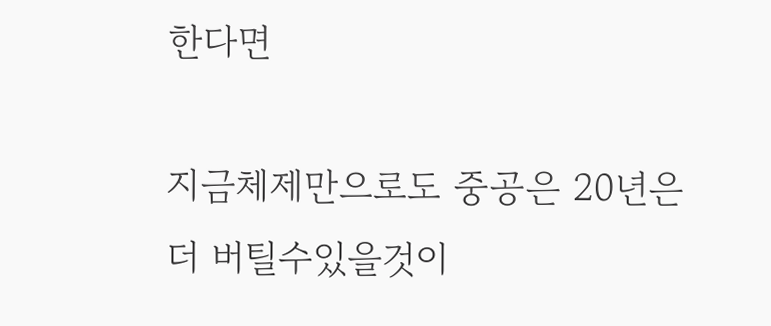한다면

지금체제만으로도 중공은 20년은 더 버틸수있을것이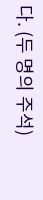다. (두 명의 주석)